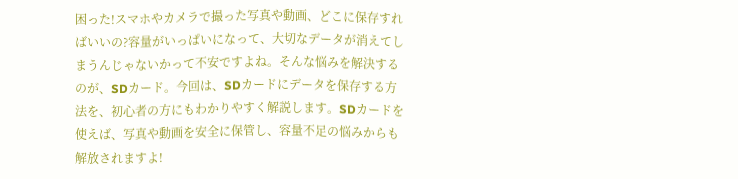困った!スマホやカメラで撮った写真や動画、どこに保存すればいいの?容量がいっぱいになって、大切なデータが消えてしまうんじゃないかって不安ですよね。そんな悩みを解決するのが、SDカード。今回は、SDカードにデータを保存する方法を、初心者の方にもわかりやすく解説します。SDカードを使えば、写真や動画を安全に保管し、容量不足の悩みからも解放されますよ!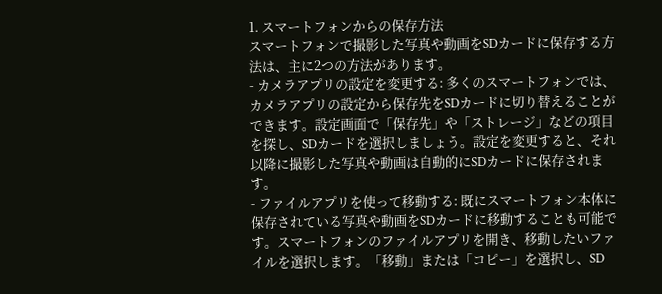1. スマートフォンからの保存方法
スマートフォンで撮影した写真や動画をSDカードに保存する方法は、主に2つの方法があります。
- カメラアプリの設定を変更する: 多くのスマートフォンでは、カメラアプリの設定から保存先をSDカードに切り替えることができます。設定画面で「保存先」や「ストレージ」などの項目を探し、SDカードを選択しましょう。設定を変更すると、それ以降に撮影した写真や動画は自動的にSDカードに保存されます。
- ファイルアプリを使って移動する: 既にスマートフォン本体に保存されている写真や動画をSDカードに移動することも可能です。スマートフォンのファイルアプリを開き、移動したいファイルを選択します。「移動」または「コピー」を選択し、SD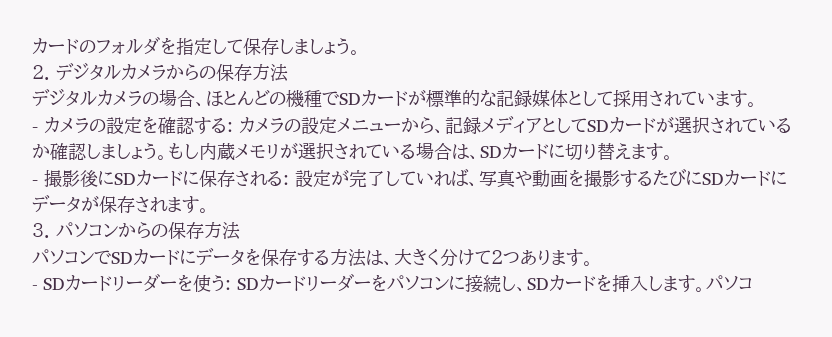カードのフォルダを指定して保存しましょう。
2. デジタルカメラからの保存方法
デジタルカメラの場合、ほとんどの機種でSDカードが標準的な記録媒体として採用されています。
- カメラの設定を確認する: カメラの設定メニューから、記録メディアとしてSDカードが選択されているか確認しましょう。もし内蔵メモリが選択されている場合は、SDカードに切り替えます。
- 撮影後にSDカードに保存される: 設定が完了していれば、写真や動画を撮影するたびにSDカードにデータが保存されます。
3. パソコンからの保存方法
パソコンでSDカードにデータを保存する方法は、大きく分けて2つあります。
- SDカードリーダーを使う: SDカードリーダーをパソコンに接続し、SDカードを挿入します。パソコ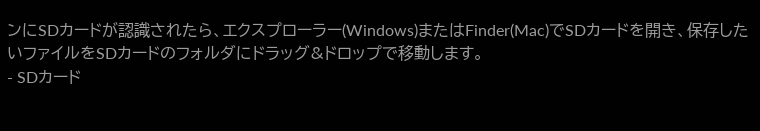ンにSDカードが認識されたら、エクスプローラー(Windows)またはFinder(Mac)でSDカードを開き、保存したいファイルをSDカードのフォルダにドラッグ&ドロップで移動します。
- SDカード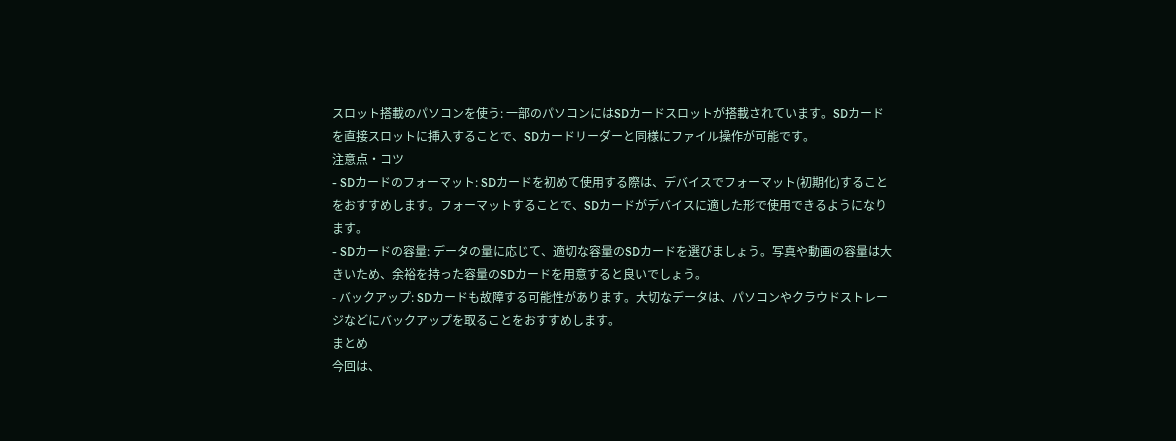スロット搭載のパソコンを使う: 一部のパソコンにはSDカードスロットが搭載されています。SDカードを直接スロットに挿入することで、SDカードリーダーと同様にファイル操作が可能です。
注意点・コツ
- SDカードのフォーマット: SDカードを初めて使用する際は、デバイスでフォーマット(初期化)することをおすすめします。フォーマットすることで、SDカードがデバイスに適した形で使用できるようになります。
- SDカードの容量: データの量に応じて、適切な容量のSDカードを選びましょう。写真や動画の容量は大きいため、余裕を持った容量のSDカードを用意すると良いでしょう。
- バックアップ: SDカードも故障する可能性があります。大切なデータは、パソコンやクラウドストレージなどにバックアップを取ることをおすすめします。
まとめ
今回は、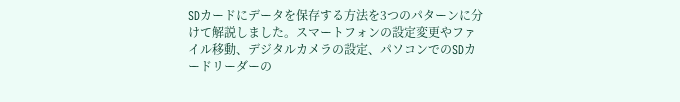SDカードにデータを保存する方法を3つのパターンに分けて解説しました。スマートフォンの設定変更やファイル移動、デジタルカメラの設定、パソコンでのSDカードリーダーの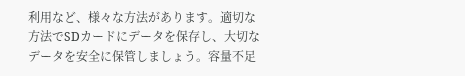利用など、様々な方法があります。適切な方法でSDカードにデータを保存し、大切なデータを安全に保管しましょう。容量不足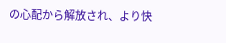の心配から解放され、より快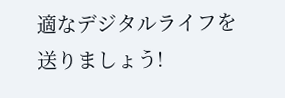適なデジタルライフを送りましょう!